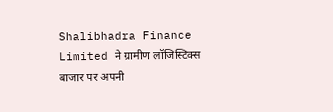Shalibhadra Finance Limited ने ग्रामीण लॉजिस्टिक्स बाजार पर अपनी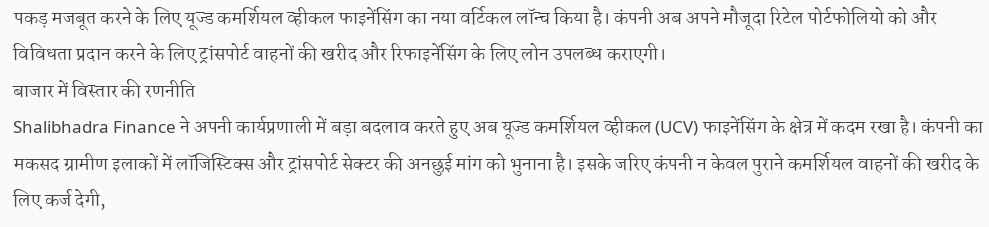पकड़ मजबूत करने के लिए यूज्ड कमर्शियल व्हीकल फाइनेंसिंग का नया वर्टिकल लॉन्च किया है। कंपनी अब अपने मौजूदा रिटेल पोर्टफोलियो को और विविधता प्रदान करने के लिए ट्रांसपोर्ट वाहनों की खरीद और रिफाइनेंसिंग के लिए लोन उपलब्ध कराएगी।
बाजार में विस्तार की रणनीति
Shalibhadra Finance ने अपनी कार्यप्रणाली में बड़ा बदलाव करते हुए अब यूज्ड कमर्शियल व्हीकल (UCV) फाइनेंसिंग के क्षेत्र में कदम रखा है। कंपनी का मकसद ग्रामीण इलाकों में लॉजिस्टिक्स और ट्रांसपोर्ट सेक्टर की अनछुई मांग को भुनाना है। इसके जरिए कंपनी न केवल पुराने कमर्शियल वाहनों की खरीद के लिए कर्ज देगी,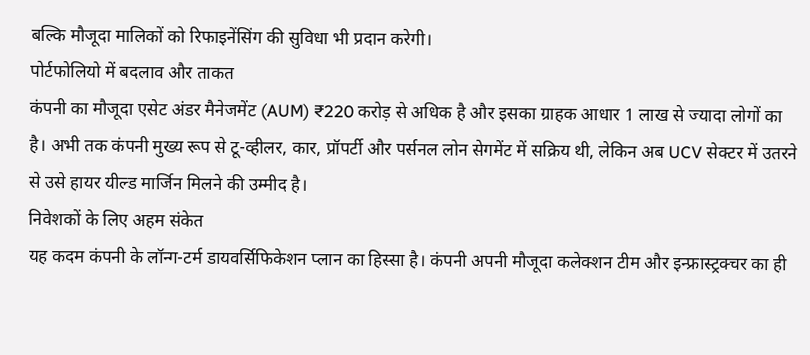बल्कि मौजूदा मालिकों को रिफाइनेंसिंग की सुविधा भी प्रदान करेगी।
पोर्टफोलियो में बदलाव और ताकत
कंपनी का मौजूदा एसेट अंडर मैनेजमेंट (AUM) ₹220 करोड़ से अधिक है और इसका ग्राहक आधार 1 लाख से ज्यादा लोगों का है। अभी तक कंपनी मुख्य रूप से टू-व्हीलर, कार, प्रॉपर्टी और पर्सनल लोन सेगमेंट में सक्रिय थी, लेकिन अब UCV सेक्टर में उतरने से उसे हायर यील्ड मार्जिन मिलने की उम्मीद है।
निवेशकों के लिए अहम संकेत
यह कदम कंपनी के लॉन्ग-टर्म डायवर्सिफिकेशन प्लान का हिस्सा है। कंपनी अपनी मौजूदा कलेक्शन टीम और इन्फ्रास्ट्रक्चर का ही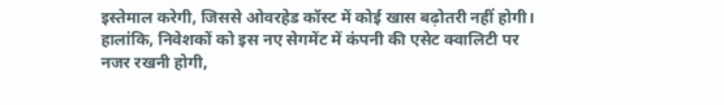इस्तेमाल करेगी, जिससे ओवरहेड कॉस्ट में कोई खास बढ़ोतरी नहीं होगी। हालांकि, निवेशकों को इस नए सेगमेंट में कंपनी की एसेट क्वालिटी पर नजर रखनी होगी,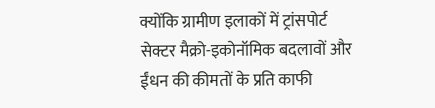क्योंकि ग्रामीण इलाकों में ट्रांसपोर्ट सेक्टर मैक्रो-इकोनॉमिक बदलावों और ईंधन की कीमतों के प्रति काफी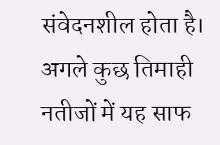संवेदनशील होता है।
अगले कुछ तिमाही नतीजों में यह साफ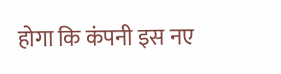होगा कि कंपनी इस नए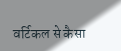वर्टिकल से कैसा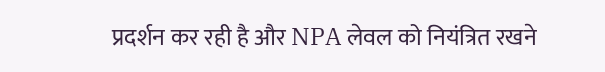प्रदर्शन कर रही है और NPA लेवल को नियंत्रित रखने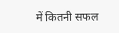में कितनी सफल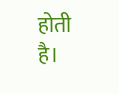होती है।